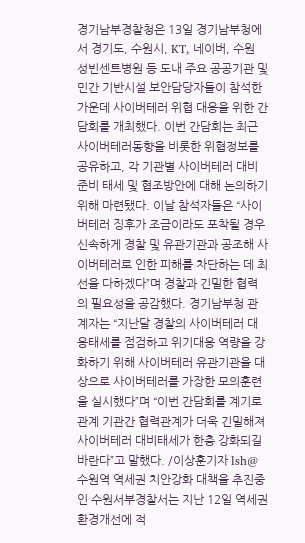경기남부경찰청은 13일 경기남부청에서 경기도, 수원시, KT, 네이버, 수원 성빈센트병원 등 도내 주요 공공기관 및 민간 기반시설 보안담당자들이 참석한 가운데 사이버테러 위협 대응을 위한 간담회를 개최했다. 이번 간담회는 최근 사이버테러동향을 비롯한 위협정보를 공유하고, 각 기관별 사이버테러 대비 준비 태세 및 협조방안에 대해 논의하기 위해 마련됐다. 이날 참석자들은 “사이버테러 징후가 조금이라도 포착될 경우 신속하게 경찰 및 유관기관과 공조해 사이버테러로 인한 피해를 차단하는 데 최선을 다하겠다”며 경찰과 긴밀한 협력의 필요성을 공감했다. 경기남부청 관계자는 “지난달 경찰의 사이버테러 대응태세를 점검하고 위기대응 역량을 강화하기 위해 사이버테러 유관기관을 대상으로 사이버테러를 가장한 모의훈련을 실시했다”며 “이번 간담회를 계기로 관계 기관간 협력관계가 더욱 긴밀해져 사이버테러 대비태세가 한층 강화되길 바란다”고 말했다. /이상훈기자 lsh@
수원역 역세권 치안강화 대책을 추진중인 수원서부경찰서는 지난 12일 역세권 환경개선에 적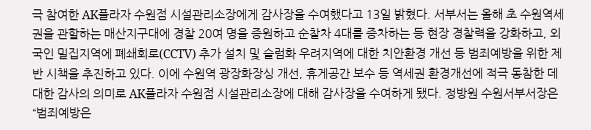극 참여한 AK플라자 수원점 시설관리소장에게 감사장을 수여했다고 13일 밝혔다. 서부서는 올해 초 수원역세권을 관할하는 매산지구대에 경찰 20여 명을 증원하고 순찰차 4대를 증차하는 등 현장 경찰력을 강화하고, 외국인 밀집지역에 폐쇄회로(CCTV) 추가 설치 및 슬럼화 우려지역에 대한 치안환경 개선 등 범죄예방을 위한 제반 시책을 추진하고 있다. 이에 수원역 광장화장싱 개선, 휴게공간 보수 등 역세권 환경개선에 적극 동참한 데 대한 감사의 의미로 AK플라자 수원점 시설관리소장에 대해 감사장을 수여하게 됐다. 정방원 수원서부서장은 “범죄예방은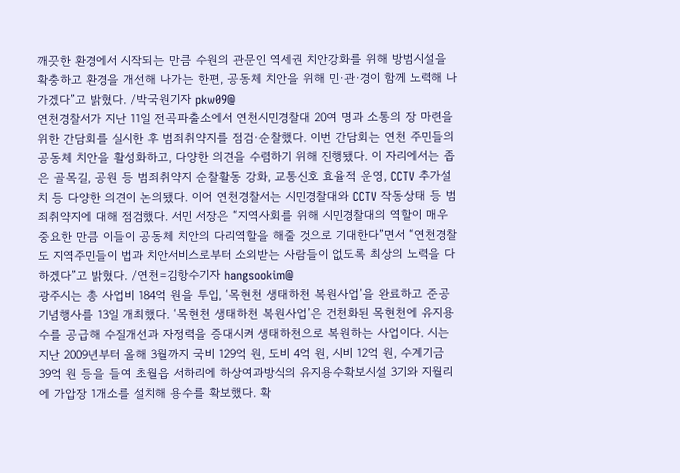깨끗한 환경에서 시작되는 만큼 수원의 관문인 역세권 치안강화를 위해 방범시설을 확충하고 환경을 개선해 나가는 한편, 공동체 치안을 위해 민·관·경이 함께 노력해 나가겠다”고 밝혔다. /박국원기자 pkw09@
연천경찰서가 지난 11일 전곡파출소에서 연천시민경찰대 20여 명과 소통의 장 마련을 위한 간담회를 실시한 후 범죄취약지를 점검·순찰했다. 이번 간담회는 연천 주민들의 공동체 치안을 활성화하고, 다양한 의견을 수렴하기 위해 진행됐다. 이 자리에서는 좁은 골목길, 공원 등 범죄취약지 순찰활동 강화, 교통신호 효율적 운영, CCTV 추가설치 등 다양한 의견이 논의됐다. 이어 연천경찰서는 시민경찰대와 CCTV 작동상태 등 범죄취약지에 대해 점검했다. 서민 서장은 “지역사회를 위해 시민경찰대의 역할이 매우 중요한 만큼 이들이 공동체 치안의 다리역할을 해줄 것으로 기대한다”면서 “연천경찰도 지역주민들이 법과 치안서비스로부터 소외받는 사람들이 없도록 최상의 노력을 다하겠다”고 밝혔다. /연천=김항수기자 hangsookim@
광주시는 총 사업비 184억 원을 투입, ‘목현천 생태하천 복원사업’을 완료하고 준공기념행사를 13일 개최했다. ‘목현천 생태하천 복원사업’은 건천화된 목현천에 유지용수를 공급해 수질개선과 자정력을 증대시켜 생태하천으로 복원하는 사업이다. 시는 지난 2009년부터 올해 3월까지 국비 129억 원, 도비 4억 원, 시비 12억 원, 수계기금 39억 원 등을 들여 초월읍 서하리에 하상여과방식의 유지용수확보시설 3기와 지월리에 가압장 1개소를 설치해 용수를 확보했다. 확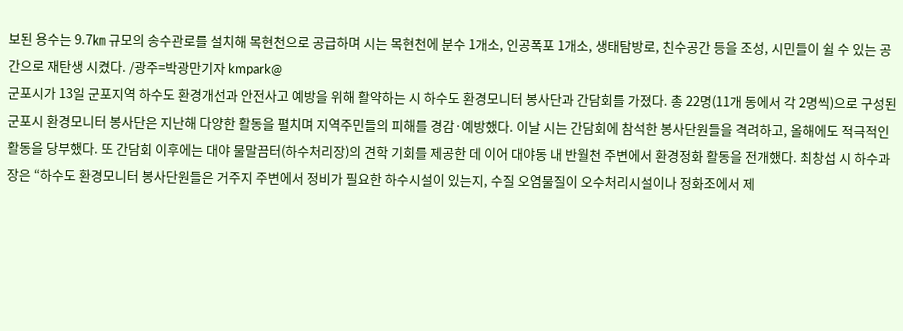보된 용수는 9.7㎞ 규모의 송수관로를 설치해 목현천으로 공급하며 시는 목현천에 분수 1개소, 인공폭포 1개소, 생태탐방로, 친수공간 등을 조성, 시민들이 쉴 수 있는 공간으로 재탄생 시켰다. /광주=박광만기자 kmpark@
군포시가 13일 군포지역 하수도 환경개선과 안전사고 예방을 위해 활약하는 시 하수도 환경모니터 봉사단과 간담회를 가졌다. 총 22명(11개 동에서 각 2명씩)으로 구성된 군포시 환경모니터 봉사단은 지난해 다양한 활동을 펼치며 지역주민들의 피해를 경감·예방했다. 이날 시는 간담회에 참석한 봉사단원들을 격려하고, 올해에도 적극적인 활동을 당부했다. 또 간담회 이후에는 대야 물말끔터(하수처리장)의 견학 기회를 제공한 데 이어 대야동 내 반월천 주변에서 환경정화 활동을 전개했다. 최창섭 시 하수과장은 “하수도 환경모니터 봉사단원들은 거주지 주변에서 정비가 필요한 하수시설이 있는지, 수질 오염물질이 오수처리시설이나 정화조에서 제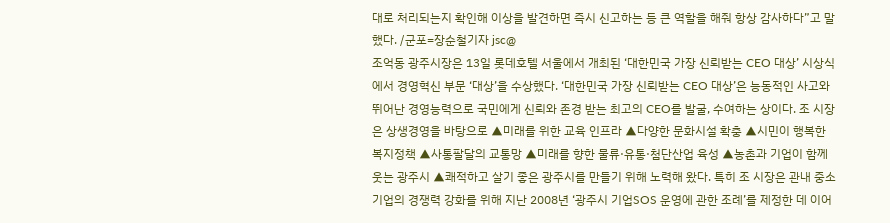대로 처리되는지 확인해 이상을 발견하면 즉시 신고하는 등 큰 역할을 해줘 항상 감사하다”고 말했다. /군포=장순철기자 jsc@
조억동 광주시장은 13일 롯데호텔 서울에서 개최된 ‘대한민국 가장 신뢰받는 CEO 대상’ 시상식에서 경영혁신 부문 ‘대상’을 수상했다. ‘대한민국 가장 신뢰받는 CEO 대상’은 능동적인 사고와 뛰어난 경영능력으로 국민에게 신뢰와 존경 받는 최고의 CEO를 발굴, 수여하는 상이다. 조 시장은 상생경영을 바탕으로 ▲미래를 위한 교육 인프라 ▲다양한 문화시설 확충 ▲시민이 행복한 복지정책 ▲사통팔달의 교통망 ▲미래를 향한 물류·유통·첨단산업 육성 ▲농촌과 기업이 함께 웃는 광주시 ▲쾌적하고 살기 좋은 광주시를 만들기 위해 노력해 왔다. 특히 조 시장은 관내 중소기업의 경쟁력 강화를 위해 지난 2008년 ‘광주시 기업SOS 운영에 관한 조례’를 제정한 데 이어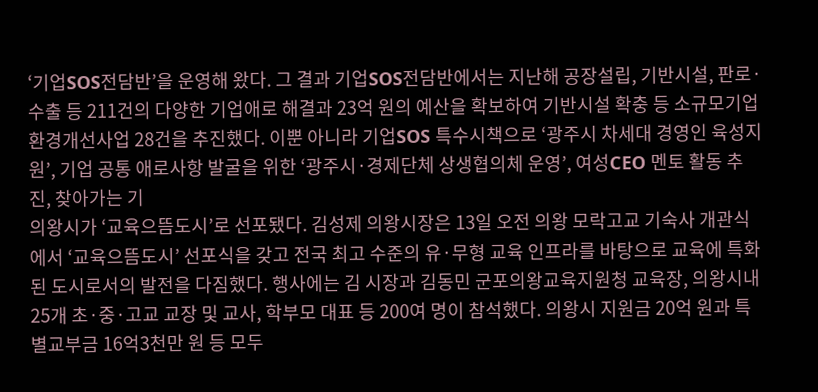‘기업SOS전담반’을 운영해 왔다. 그 결과 기업SOS전담반에서는 지난해 공장설립, 기반시설, 판로·수출 등 211건의 다양한 기업애로 해결과 23억 원의 예산을 확보하여 기반시설 확충 등 소규모기업환경개선사업 28건을 추진했다. 이뿐 아니라 기업SOS 특수시책으로 ‘광주시 차세대 경영인 육성지원’, 기업 공통 애로사항 발굴을 위한 ‘광주시·경제단체 상생협의체 운영’, 여성CEO 멘토 활동 추진, 찾아가는 기
의왕시가 ‘교육으뜸도시’로 선포됐다. 김성제 의왕시장은 13일 오전 의왕 모락고교 기숙사 개관식에서 ‘교육으뜸도시’ 선포식을 갖고 전국 최고 수준의 유·무형 교육 인프라를 바탕으로 교육에 특화된 도시로서의 발전을 다짐했다. 행사에는 김 시장과 김동민 군포의왕교육지원청 교육장, 의왕시내 25개 초·중·고교 교장 및 교사, 학부모 대표 등 200여 명이 참석했다. 의왕시 지원금 20억 원과 특별교부금 16억3천만 원 등 모두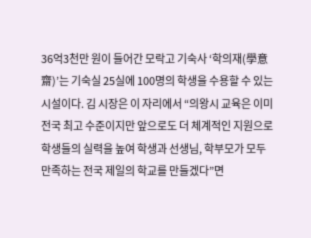36억3천만 원이 들어간 모락고 기숙사 ‘학의재(學意齋)’는 기숙실 25실에 100명의 학생을 수용할 수 있는 시설이다. 김 시장은 이 자리에서 “의왕시 교육은 이미 전국 최고 수준이지만 앞으로도 더 체계적인 지원으로 학생들의 실력을 높여 학생과 선생님, 학부모가 모두 만족하는 전국 제일의 학교를 만들겠다”면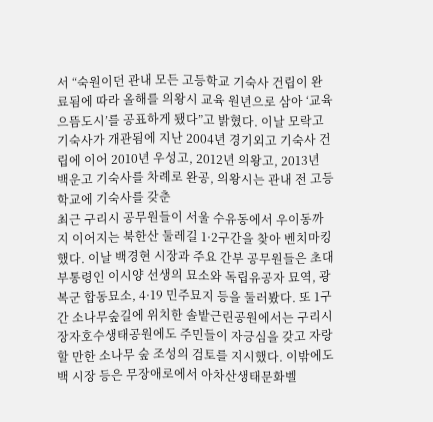서 “숙원이던 관내 모든 고등학교 기숙사 건립이 완료됨에 따라 올해를 의왕시 교육 원년으로 삼아 ‘교육으뜸도시’를 공표하게 됐다”고 밝혔다. 이날 모락고 기숙사가 개관됨에 지난 2004년 경기외고 기숙사 건립에 이어 2010년 우성고, 2012년 의왕고, 2013년 백운고 기숙사를 차례로 완공, 의왕시는 관내 전 고등학교에 기숙사를 갖춘
최근 구리시 공무원들이 서울 수유동에서 우이동까지 이어지는 북한산 둘레길 1·2구간을 찾아 벤치마킹했다. 이날 백경현 시장과 주요 간부 공무원들은 초대 부통령인 이시양 선생의 묘소와 독립유공자 묘역, 광복군 합동묘소, 4·19 민주묘지 등을 둘러봤다. 또 1구간 소나무숲길에 위치한 솔밭근린공원에서는 구리시 장자호수생태공원에도 주민들이 자긍심을 갖고 자랑할 만한 소나무 숲 조성의 검토를 지시했다. 이밖에도 백 시장 등은 무장애로에서 아차산생태문화벨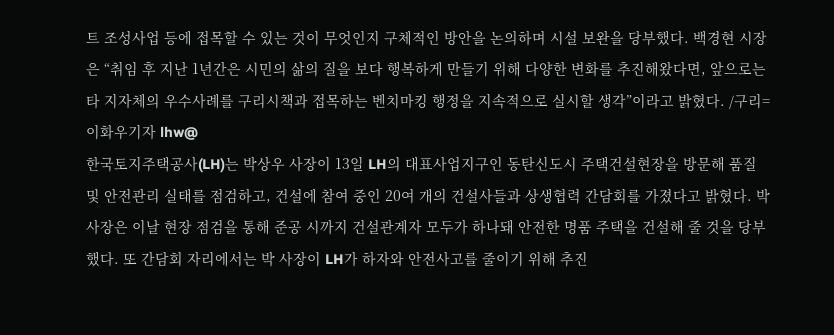트 조성사업 등에 접목할 수 있는 것이 무엇인지 구체적인 방안을 논의하며 시설 보완을 당부했다. 백경현 시장은 “취임 후 지난 1년간은 시민의 삶의 질을 보다 행복하게 만들기 위해 다양한 변화를 추진해왔다면, 앞으로는 타 지자체의 우수사례를 구리시책과 접목하는 벤치마킹 행정을 지속적으로 실시할 생각”이라고 밝혔다. /구리=이화우기자 lhw@
한국토지주택공사(LH)는 박상우 사장이 13일 LH의 대표사업지구인 동탄신도시 주택건설현장을 방문해 품질 및 안전관리 실태를 점검하고, 건설에 참여 중인 20여 개의 건설사들과 상생협력 간담회를 가졌다고 밝혔다. 박 사장은 이날 현장 점검을 통해 준공 시까지 건설관계자 모두가 하나돼 안전한 명품 주택을 건설해 줄 것을 당부했다. 또 간담회 자리에서는 박 사장이 LH가 하자와 안전사고를 줄이기 위해 추진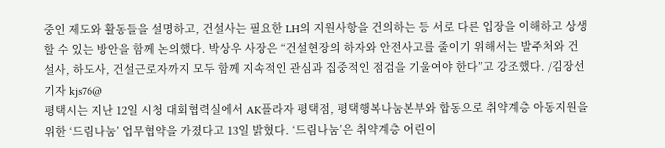중인 제도와 활동들을 설명하고, 건설사는 필요한 LH의 지원사항을 건의하는 등 서로 다른 입장을 이해하고 상생할 수 있는 방안을 함께 논의했다. 박상우 사장은 “건설현장의 하자와 안전사고를 줄이기 위해서는 발주처와 건설사, 하도사, 건설근로자까지 모두 함께 지속적인 관심과 집중적인 점검을 기울여야 한다”고 강조했다. /김장선기자 kjs76@
평택시는 지난 12일 시청 대회협력실에서 AK플라자 평택점, 평택행복나눔본부와 합동으로 취약계층 아동지원을 위한 ‘드림나눔’ 업무협약을 가졌다고 13일 밝혔다. ‘드림나눔’은 취약계층 어린이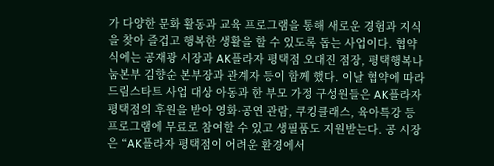가 다양한 문화 활동과 교육 프로그램을 통해 새로운 경험과 지식을 찾아 즐겁고 행복한 생활을 할 수 있도록 돕는 사업이다. 협약식에는 공재광 시장과 AK플라자 평택점 오대진 점장, 평택행복나눔본부 김향순 본부장과 관계자 등이 함께 했다. 이날 협약에 따라 드림스타트 사업 대상 아동과 한 부모 가정 구성원들은 AK플라자 평택점의 후원을 받아 영화·공연 관람, 쿠킹클래스, 육아특강 등 프로그램에 무료로 참여할 수 있고 생필품도 지원받는다. 공 시장은 “AK플라자 평택점이 어려운 환경에서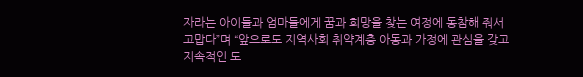자라는 아이들과 엄마들에게 꿈과 희망을 찾는 여정에 동참해 줘서 고맙다”며 “앞으로도 지역사회 취약계층 아동과 가정에 관심을 갖고 지속적인 도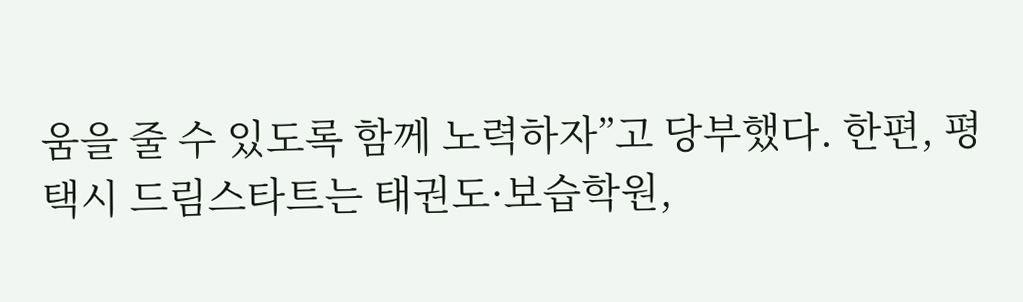움을 줄 수 있도록 함께 노력하자”고 당부했다. 한편, 평택시 드림스타트는 태권도·보습학원,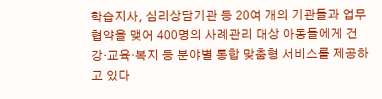학습지사, 심리상담기관 등 20여 개의 기관들과 업무협약을 맺어 400명의 사례관리 대상 아동들에게 건강·교육·복지 등 분야별 통합 맞춤형 서비스를 제공하고 있다